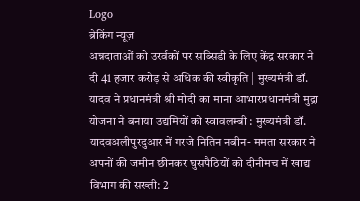Logo
ब्रेकिंग न्यूज़
अन्नदाताओं को उरर्वकों पर सब्सिडी के लिए केंद्र सरकार ने दी 41 हजार करोड़ से अधिक की स्वीकृति | मुख्यमंत्री डॉ. यादव ने प्रधानमंत्री श्री मोदी का माना आभारप्रधानमंत्री मुद्रा योजना ने बनाया उद्यमियों को स्वावलम्बी : मुख्यमंत्री डॉ. यादवअलीपुरदुआर में गरजे नितिन नबीन- ममता सरकार ने अपनों की जमीन छीनकर घुसपैठियों को दीनीमच में खाद्य विभाग की सख्ती: 2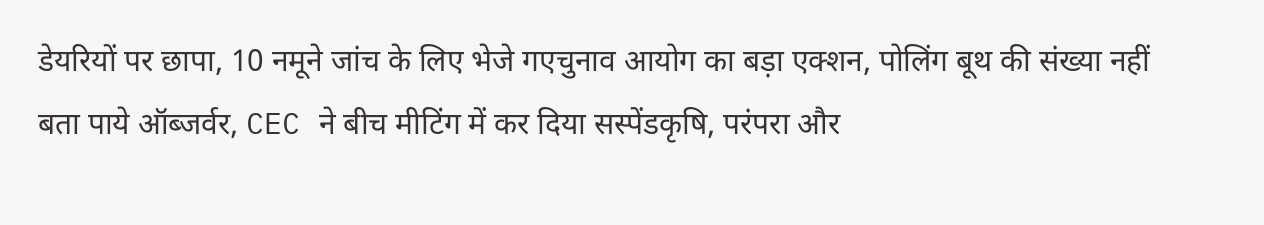डेयरियों पर छापा, 10 नमूने जांच के लिए भेजे गएचुनाव आयोग का बड़ा एक्शन, पोलिंग बूथ की संख्या नहीं बता पाये ऑब्जर्वर, CEC ने बीच मीटिंग में कर दिया सस्पेंडकृषि, परंपरा और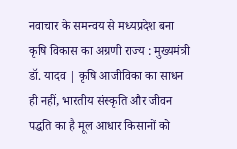नवाचार के समन्वय से मध्यप्रदेश बना कृषि विकास का अग्रणी राज्य : मुख्यमंत्री डॉ. यादव | कृषि आजीविका का साधन ही नहीं, भारतीय संस्कृति और जीवन पद्धति का है मूल आधार किसानों को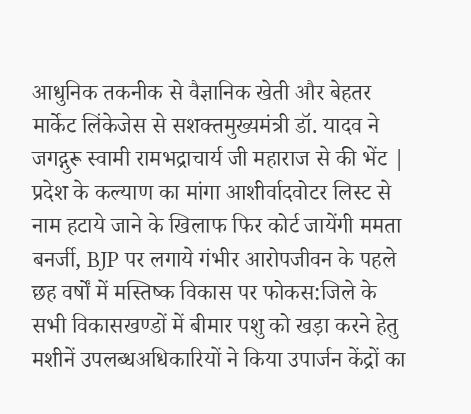आधुनिक तकनीक से वैज्ञानिक खेती और बेहतर मार्केट लिंकेजेस से सशक्तमुख्यमंत्री डॉ. यादव ने जगद्गुरू स्वामी रामभद्राचार्य जी महाराज से की भेंट | प्रदेश के कल्याण का मांगा आशीर्वादवोटर लिस्ट से नाम हटाये जाने के खिलाफ फिर कोर्ट जायेंगी ममता बनर्जी, BJP पर लगाये गंभीर आरोपजीवन के पहले छह वर्षों में मस्तिष्क विकास पर फोकस:जिले के सभी विकासखण्डों में बीमार पशु को खड़ा करने हेतु मशीनें उपलब्धअधिकारियों ने किया उपार्जन केंद्रों का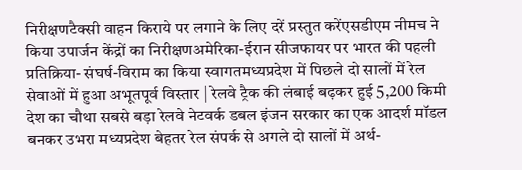निरीक्षणटैक्‍सी वाहन किराये पर लगाने के लिए दरें प्रस्‍तुत करेंएसडीएम नीमच ने किया उपार्जन केंद्रों का निरीक्षणअमेरिका-ईरान सीजफायर पर भारत की पहली प्रतिक्रिया- संघर्ष-विराम का किया स्वागतमध्यप्रदेश में पिछले दो सालों में रेल सेवाओं में हुआ अभूतपूर्व विस्तार | रेलवे ट्रैक की लंबाई बढ़कर हुई 5,200 किमी देश का चौथा सबसे बड़ा रेलवे नेटवर्क डबल इंजन सरकार का एक आदर्श मॉडल बनकर उभरा मध्यप्रदेश बेहतर रेल संपर्क से अगले दो सालों में अर्थ-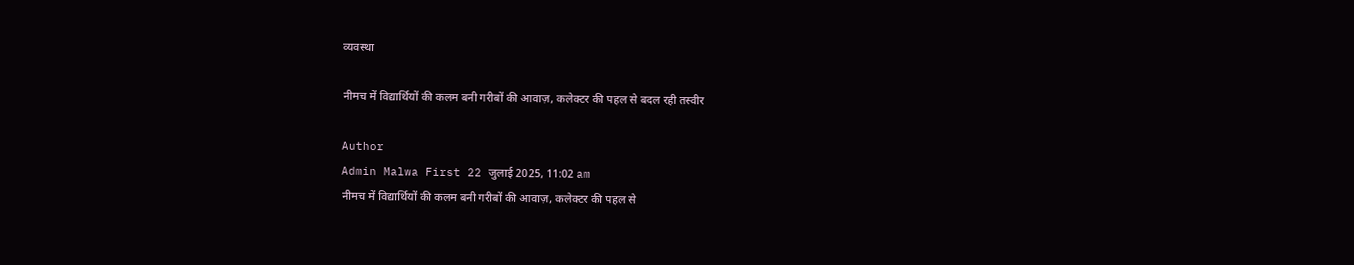व्यवस्था

नीमच में विद्यार्थियों की कलम बनी गरीबों की आवाज़, कलेक्टर की पहल से बदल रही तस्वीर

Author
Admin Malwa First 22 जुलाई 2025, 11:02 am
नीमच में विद्यार्थियों की कलम बनी गरीबों की आवाज़, कलेक्टर की पहल से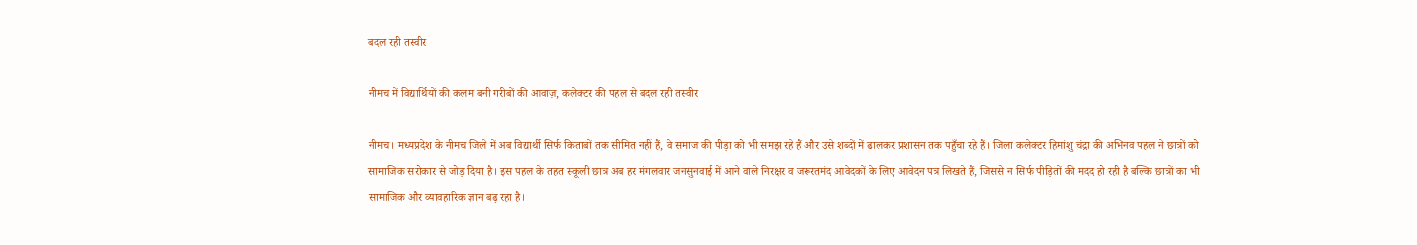बदल रही तस्वीर

नीमच में विद्यार्थियों की कलम बनी गरीबों की आवाज़, कलेक्टर की पहल से बदल रही तस्वीर

नीमच। मध्यप्रदेश के नीमच जिले में अब विद्यार्थी सिर्फ किताबों तक सीमित नहीं हैं, वे समाज की पीड़ा को भी समझ रहे हैं और उसे शब्दों में ढालकर प्रशासन तक पहुँचा रहे हैं। जिला कलेक्टर हिमांशु चंद्रा की अभिनव पहल ने छात्रों को सामाजिक सरोकार से जोड़ दिया है। इस पहल के तहत स्कूली छात्र अब हर मंगलवार जनसुनवाई में आने वाले निरक्षर व जरूरतमंद आवेदकों के लिए आवेदन पत्र लिखते हैं, जिससे न सिर्फ पीड़ितों की मदद हो रही है बल्कि छात्रों का भी सामाजिक और व्यावहारिक ज्ञान बढ़ रहा है।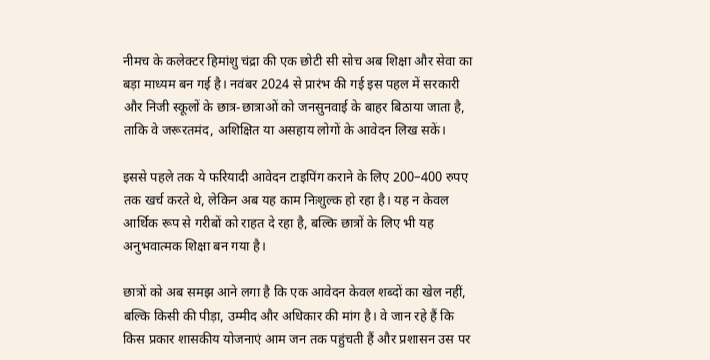नीमच के कलेक्टर हिमांशु चंद्रा की एक छोटी सी सोच अब शिक्षा और सेवा का बड़ा माध्यम बन गई है। नवंबर 2024 से प्रारंभ की गई इस पहल में सरकारी और निजी स्कूलों के छात्र-छात्राओं को जनसुनवाई के बाहर बिठाया जाता है, ताकि वे जरूरतमंद, अशिक्षित या असहाय लोगों के आवेदन लिख सकें।

इससे पहले तक ये फरियादी आवेदन टाइपिंग कराने के लिए 200–400 रुपए तक खर्च करते थे, लेकिन अब यह काम निःशुल्क हो रहा है। यह न केवल आर्थिक रूप से गरीबों को राहत दे रहा है, बल्कि छात्रों के लिए भी यह अनुभवात्मक शिक्षा बन गया है।

छात्रों को अब समझ आने लगा है कि एक आवेदन केवल शब्दों का खेल नहीं, बल्कि किसी की पीड़ा, उम्मीद और अधिकार की मांग है। वे जान रहे हैं कि किस प्रकार शासकीय योजनाएं आम जन तक पहुंचती हैं और प्रशासन उस पर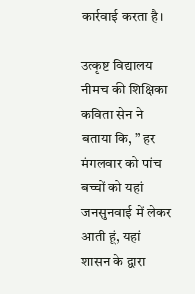कार्रवाई करता है।

उत्कृष्ट विद्यालय नीमच की शिक्षिका कविता सेन ने बताया कि, ” हर मंगलवार को पांच बच्चों को यहां जनसुनवाई में लेकर आती हूं, यहां शासन के द्वारा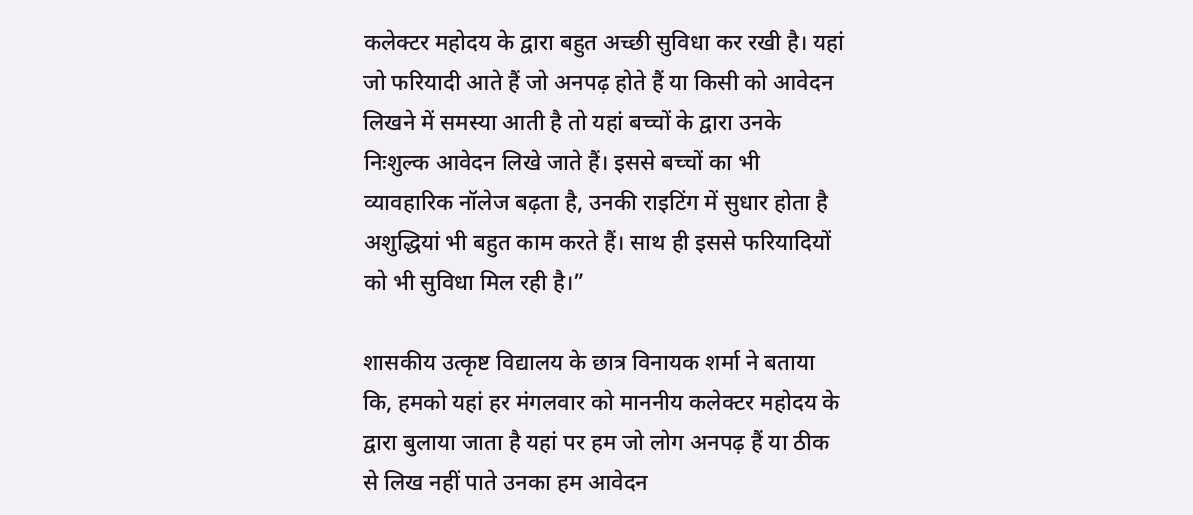कलेक्टर महोदय के द्वारा बहुत अच्छी सुविधा कर रखी है। यहां जो फरियादी आते हैं जो अनपढ़ होते हैं या किसी को आवेदन लिखने में समस्या आती है तो यहां बच्चों के द्वारा उनके निःशुल्क आवेदन लिखे जाते हैं। इससे बच्चों का भी व्यावहारिक नॉलेज बढ़ता है, उनकी राइटिंग में सुधार होता है अशुद्धियां भी बहुत काम करते हैं। साथ ही इससे फरियादियों को भी सुविधा मिल रही है।”

शासकीय उत्कृष्ट विद्यालय के छात्र विनायक शर्मा ने बताया कि, हमको यहां हर मंगलवार को माननीय कलेक्टर महोदय के द्वारा बुलाया जाता है यहां पर हम जो लोग अनपढ़ हैं या ठीक से लिख नहीं पाते उनका हम आवेदन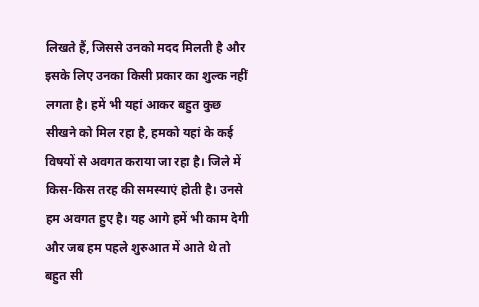लिखते हैं, जिससे उनको मदद मिलती है और इसके लिए उनका किसी प्रकार का शुल्क नहीं लगता है। हमें भी यहां आकर बहुत कुछ सीखने को मिल रहा है, हमको यहां के कई विषयों से अवगत कराया जा रहा है। जिले में किस-किस तरह की समस्याएं होती है। उनसे हम अवगत हुए है। यह आगे हमें भी काम देगी और जब हम पहले शुरुआत में आते थे तो बहुत सी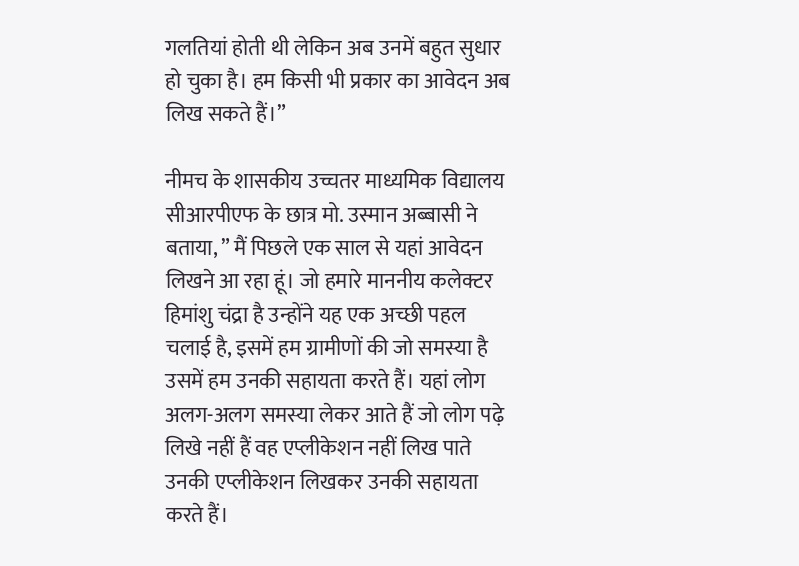गलतियां होती थी लेकिन अब उनमें बहुत सुधार हो चुका है। हम किसी भी प्रकार का आवेदन अब लिख सकते हैं।”

नीमच के शासकीय उच्चतर माध्यमिक विद्यालय सीआरपीएफ के छात्र मो. उस्मान अब्बासी ने बताया, ” मैं पिछले एक साल से यहां आवेदन लिखने आ रहा हूं। जो हमारे माननीय कलेक्टर हिमांशु चंद्रा है उन्होंने यह एक अच्छी पहल चलाई है, इसमें हम ग्रामीणों की जो समस्या है उसमें हम उनकी सहायता करते हैं। यहां लोग अलग-अलग समस्या लेकर आते हैं जो लोग पढ़े लिखे नहीं हैं वह एप्लीकेशन नहीं लिख पाते उनकी एप्लीकेशन लिखकर उनकी सहायता करते हैं।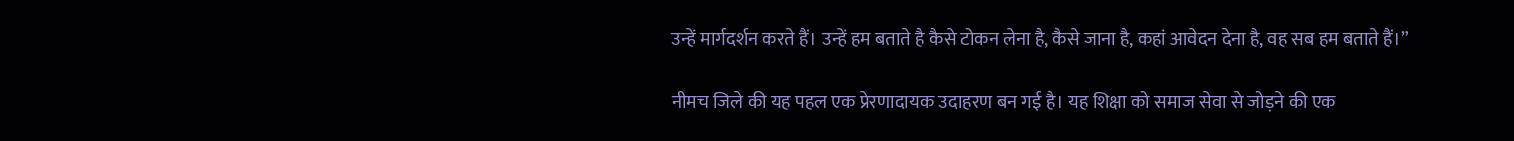उन्हें मार्गदर्शन करते हैं। उन्हें हम बताते है कैसे टोकन लेना है, कैसे जाना है, कहां आवेदन देना है, वह सब हम बताते हैं।”

नीमच जिले की यह पहल एक प्रेरणादायक उदाहरण बन गई है। यह शिक्षा को समाज सेवा से जोड़ने की एक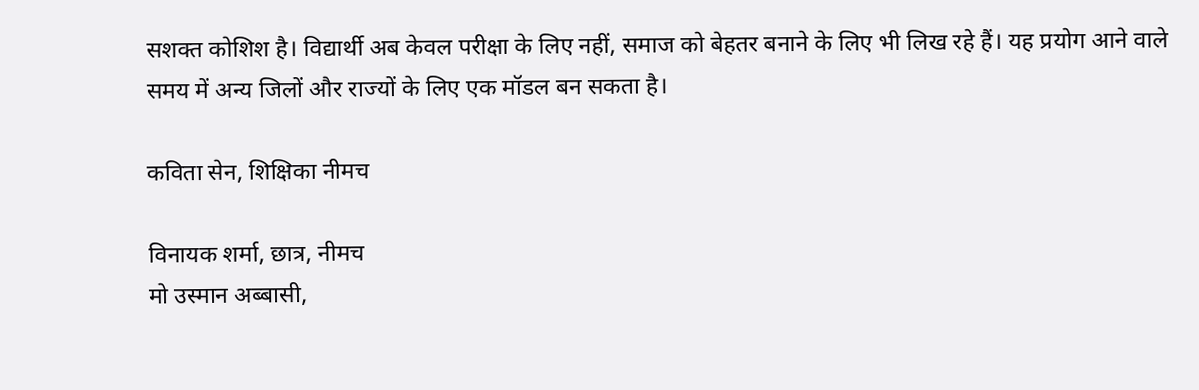सशक्त कोशिश है। विद्यार्थी अब केवल परीक्षा के लिए नहीं, समाज को बेहतर बनाने के लिए भी लिख रहे हैं। यह प्रयोग आने वाले समय में अन्य जिलों और राज्यों के लिए एक मॉडल बन सकता है।

कविता सेन, शिक्षिका नीमच

विनायक शर्मा, छात्र, नीमच
मो उस्मान अब्बासी,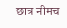छात्र नीमच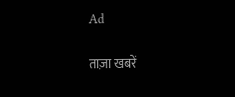Ad

ताज़ा खबरें